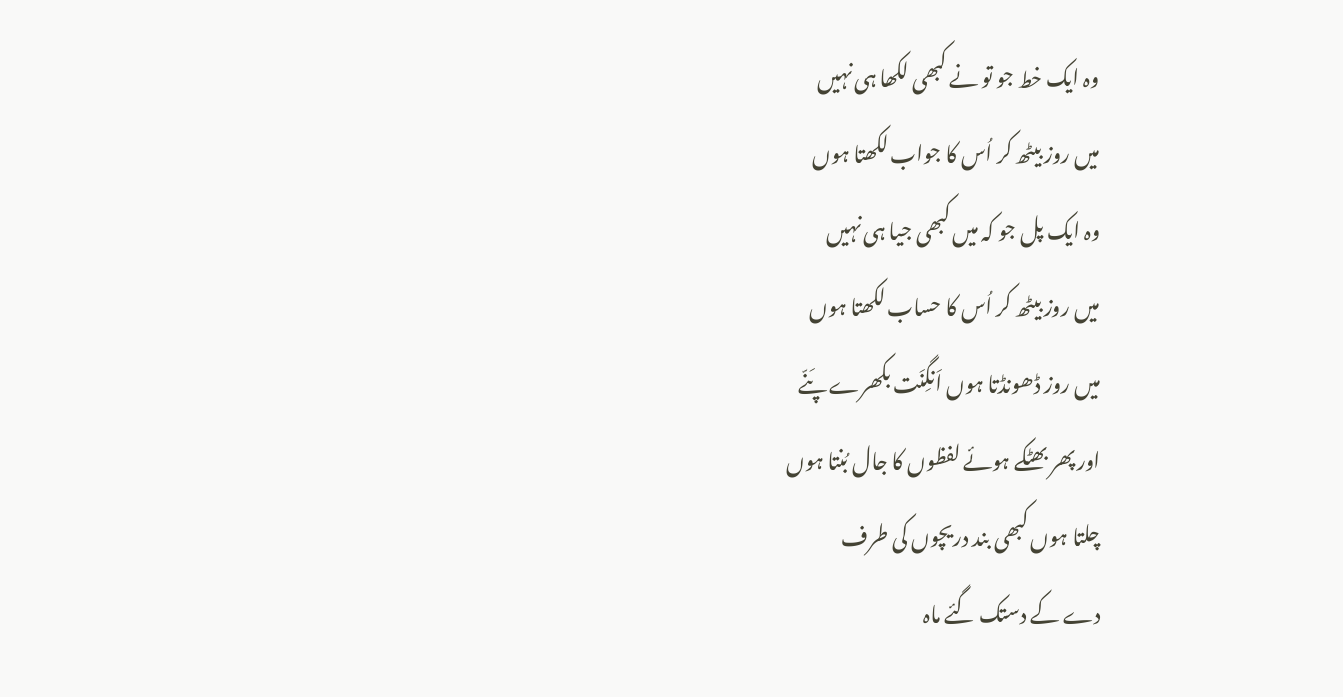وہ ایک خط جو تو نے کبھی لکھا ہی نہیں
میں روز بیٹھ کر اُس کا جواب لکھتا ہوں
وہ ایک پل جو کہ میں کبھی جیا ہی نہیں
میں روز بیٹھ کر اُس کا حساب لکھتا ہوں
میں روز ڈھونڈتا ہوں اَنگِنَت بکھرے پَنّے
اور پھر بھٹکے ہوئے لفظوں کا جال بُنتا ہوں
چلتا ہوں کبھی بند دریچوں کی طرف
دے کے دستک گئے ماہ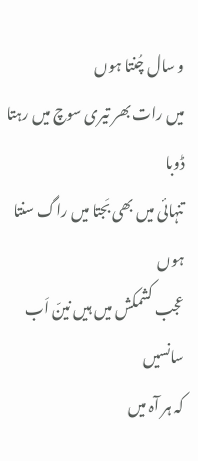و سال چُنتا ہوں
میں رات بھر تیری سوچ میں رہتا ڈوبا
تنہائی میں بھی بَجتا میں راگ سنتا ہوں
عجب کشمکش میں ہیں نینّ اَب سانسیں
کہ ہر آہ میں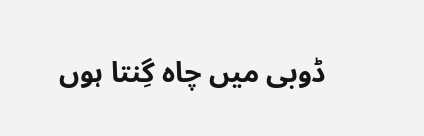ڈوبی میں چاہ گِنتا ہوں